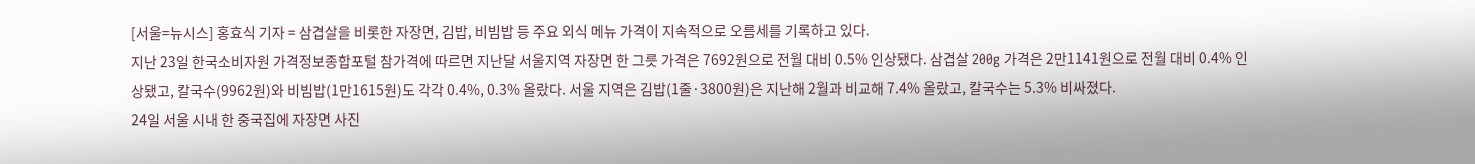[서울=뉴시스] 홍효식 기자 = 삼겹살을 비롯한 자장면, 김밥, 비빔밥 등 주요 외식 메뉴 가격이 지속적으로 오름세를 기록하고 있다.
지난 23일 한국소비자원 가격정보종합포털 참가격에 따르면 지난달 서울지역 자장면 한 그릇 가격은 7692원으로 전월 대비 0.5% 인상됐다. 삼겹살 200g 가격은 2만1141원으로 전월 대비 0.4% 인상됐고, 칼국수(9962원)와 비빔밥(1만1615원)도 각각 0.4%, 0.3% 올랐다. 서울 지역은 김밥(1줄·3800원)은 지난해 2월과 비교해 7.4% 올랐고, 칼국수는 5.3% 비싸졌다.
24일 서울 시내 한 중국집에 자장면 사진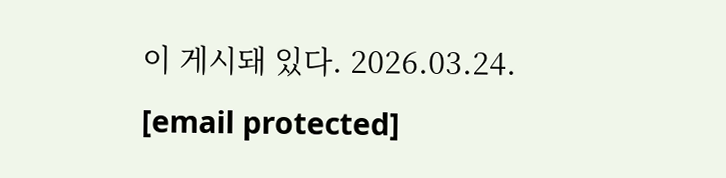이 게시돼 있다. 2026.03.24. [email protected]